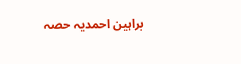براہین احمدیہ حصہ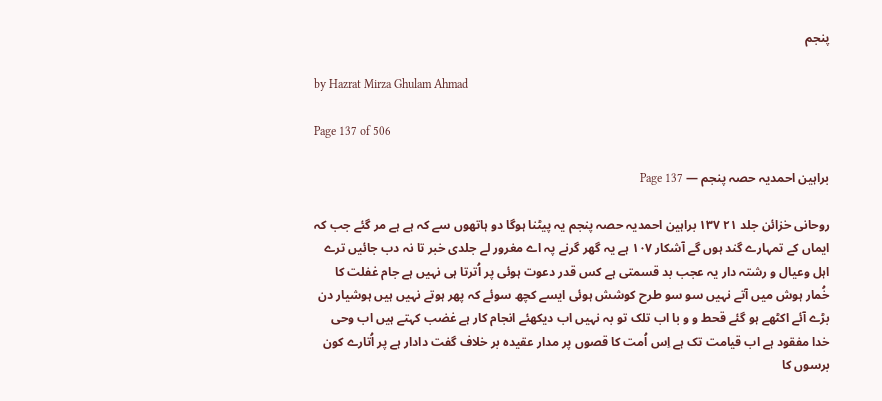پنجم

by Hazrat Mirza Ghulam Ahmad

Page 137 of 506

براہین احمدیہ حصہ پنجم — Page 137

روحانی خزائن جلد ۲۱ ۱۳۷ براہین احمدیہ حصہ پنجم یہ پیٹنا ہوگا دو ہاتھوں سے کہ ہے ہے مر گئے جب کہ ایماں کے تمہارے گند ہوں گے آشکار ۱۰۷ ہے یہ گھر گرنے پہ اے مغرور لے جلدی خبر تا نہ دب جائیں ترے اہل وعیال و رشتہ دار یہ عجب بد قسمتی ہے کس قدر دعوت ہوئی پر اُترتا ہی نہیں ہے جام غفلت کا خُمار ہوش میں آتے نہیں سو سو طرح کوشش ہوئی ایسے کچھ سوئے کہ پھر ہوتے نہیں ہیں ہوشیار دن بڑے آئے اکٹھے ہو گئے قحط و و با اب تلک تو بہ نہیں اب دیکھئے انجام کار ہے غضب کہتے ہیں اب وحی خدا مفقود ہے اب قیامت تک ہے اِس اُمت کا قصوں پر مدار عقیده بر خلاف گفت دادار ہے پر اُتارے کون برسوں کا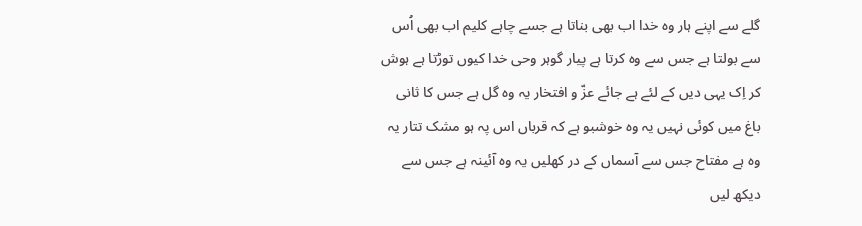گلے سے اپنے ہار وہ خدا اب بھی بناتا ہے جسے چاہے کلیم اب بھی اُس سے بولتا ہے جس سے وہ کرتا ہے پیار گوہر وحی خدا کیوں توڑتا ہے ہوش کر اِک یہی دیں کے لئے ہے جائے عزّ و افتخار یہ وہ گل ہے جس کا ثانی باغ میں کوئی نہیں یہ وہ خوشبو ہے کہ قرباں اس پہ ہو مشک تتار یہ وہ ہے مفتاح جس سے آسماں کے در کھلیں یہ وہ آئینہ ہے جس سے دیکھ لیں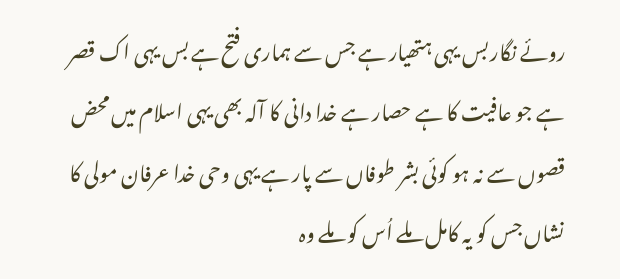روئے نگار بس یہی ہتھیار ہے جس سے ہماری فتح ہے بس یہی اک قصر ہے جو عافیت کا ہے حصار ہے خدا دانی کا آلہ بھی یہی اسلام میں محض قصوں سے نہ ہو کوئی بشر طوفاں سے پار ہے یہی وحی خدا عرفان مولی کا نشاں جس کو یہ کامل ملے اُس کو ملے وہ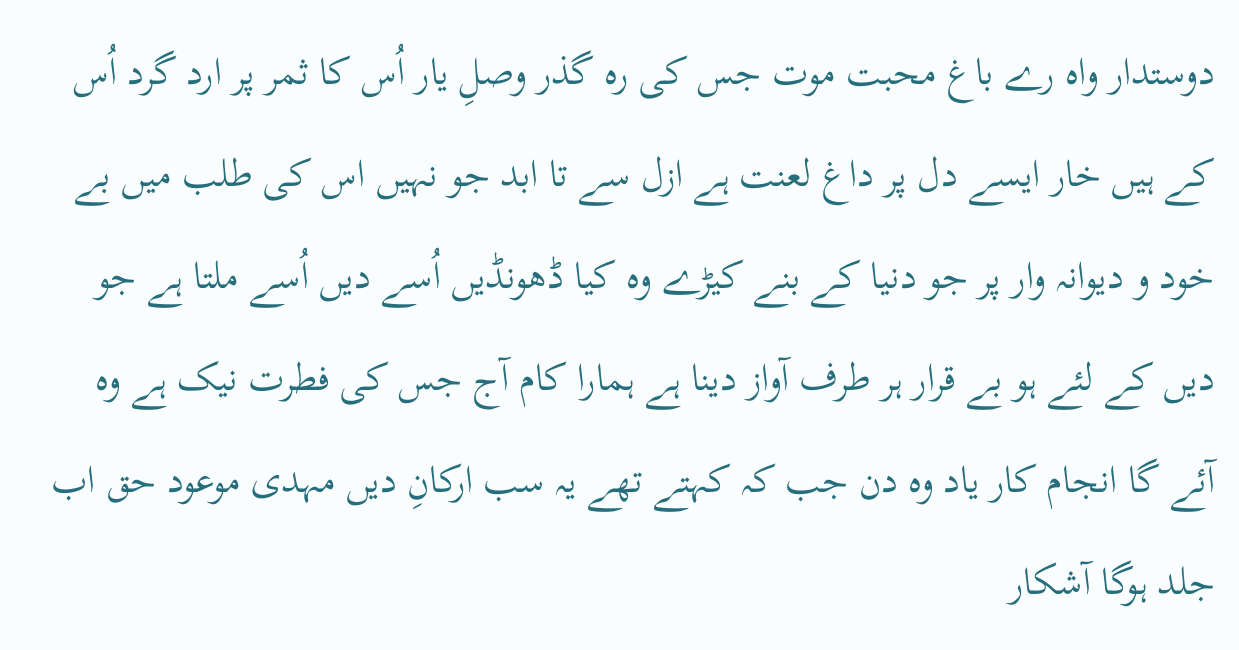دوستدار واہ رے باغ محبت موت جس کی رہ گذر وصلِ یار اُس کا ثمر پر ارد گرد اُس کے ہیں خار ایسے دل پر داغ لعنت ہے ازل سے تا ابد جو نہیں اس کی طلب میں بے خود و دیوانہ وار پر جو دنیا کے بنے کیڑے وہ کیا ڈھونڈیں اُسے دیں اُسے ملتا ہے جو دیں کے لئے ہو بے قرار ہر طرف آواز دینا ہے ہمارا کام آج جس کی فطرت نیک ہے وہ آئے گا انجام کار یاد وہ دن جب کہ کہتے تھے یہ سب ارکانِ دیں مہدی موعود حق اب جلد ہوگا آشکار